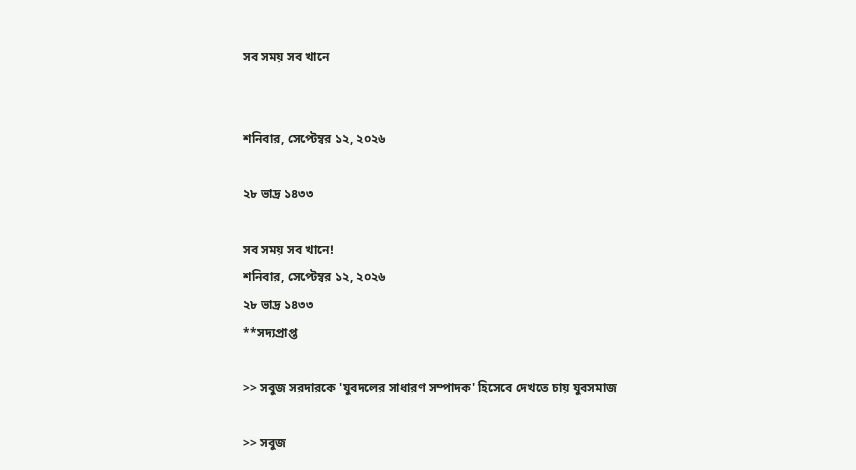সব সময় সব খানে


শনিবার, সেপ্টেম্বর ১২, ২০২৬

২৮ ভাদ্র ১৪৩৩

সব সময় সব খানে!
শনিবার, সেপ্টেম্বর ১২, ২০২৬
২৮ ভাদ্র ১৪৩৩
**সদ্যপ্রাপ্ত

>> সবুজ সরদারকে 'যুবদলের সাধারণ সম্পাদক' হিসেবে দেখতে চায় যুবসমাজ

>> সবুজ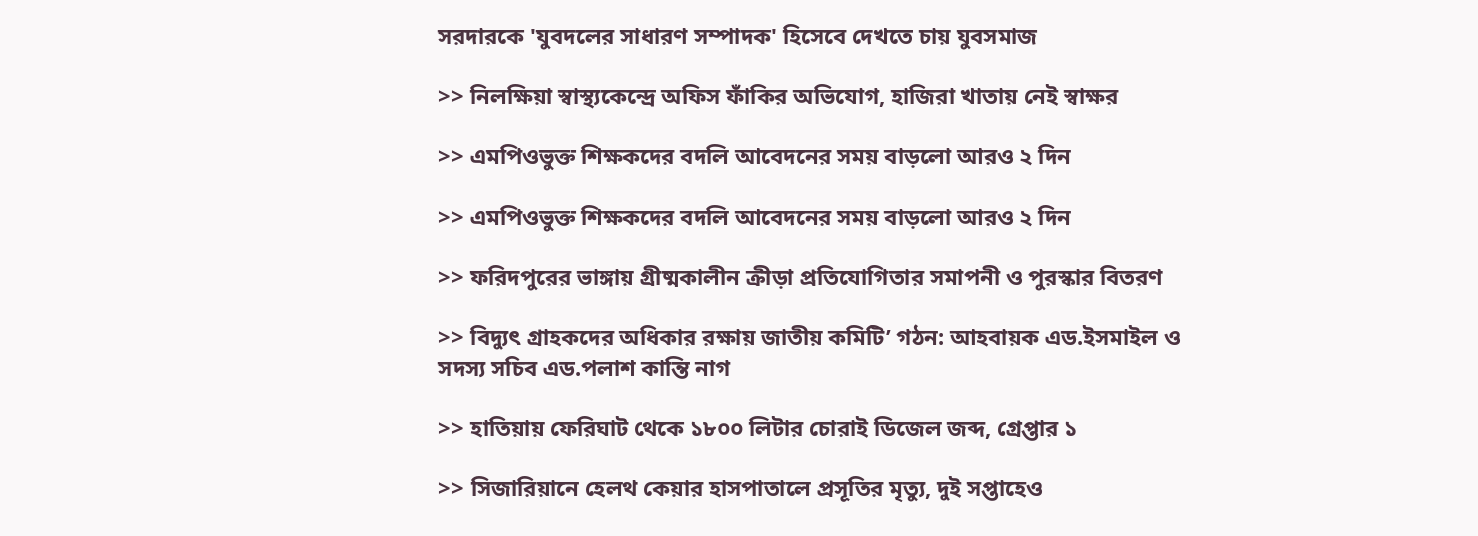সরদারকে 'যুবদলের সাধারণ সম্পাদক' হিসেবে দেখতে চায় যুবসমাজ

>> নিলক্ষিয়া স্বাস্থ্যকেন্দ্রে অফিস ফাঁকির অভিযোগ, হাজিরা খাতায় নেই স্বাক্ষর

>> এমপিওভুক্ত শিক্ষকদের বদলি আবেদনের সময় বাড়লো আরও ২ দিন

>> এমপিওভুক্ত শিক্ষকদের বদলি আবেদনের সময় বাড়লো আরও ২ দিন

>> ফরিদপুরের ভাঙ্গায় গ্রীষ্মকালীন ক্রীড়া প্রতিযোগিতার সমাপনী ও পুরস্কার বিতরণ

>> বিদ্যুৎ গ্রাহকদের অধিকার রক্ষায় জাতীয় কমিটি’ গঠন: আহবায়ক এড.ইসমাইল ও সদস্য সচিব এড.পলাশ কান্তি নাগ

>> হাতিয়ায় ফেরিঘাট থেকে ১৮০০ লিটার চোরাই ডিজেল জব্দ, গ্রেপ্তার ১

>> সিজারিয়ানে হেলথ কেয়ার হাসপাতালে প্রসূতির মৃত্যু, দুই সপ্তাহেও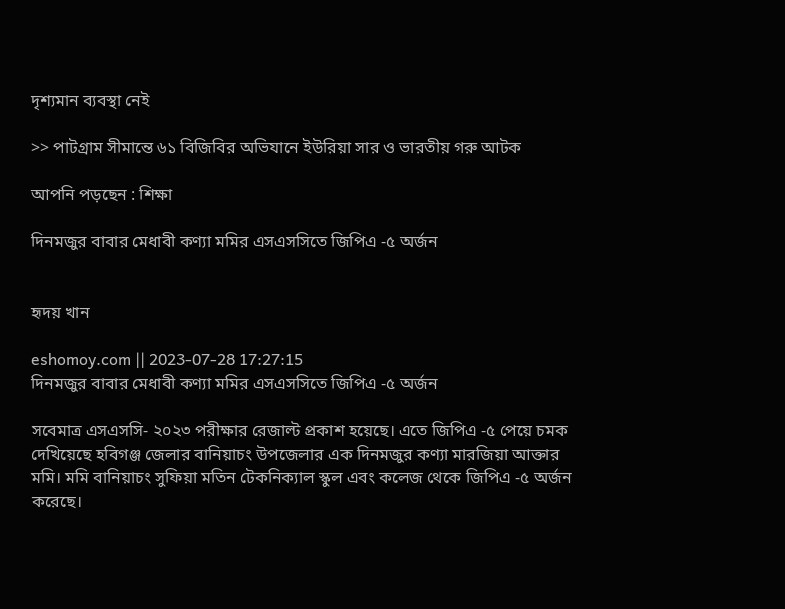দৃশ্যমান ব্যবস্থা নেই

>> পাটগ্রাম সীমান্তে ৬১ বিজিবির অভিযানে ইউরিয়া সার ও ভারতীয় গরু আটক

আপনি পড়ছেন : শিক্ষা

দিনমজুর বাবার মেধাবী কণ্যা মমির এসএসসিতে জিপিএ -৫ অর্জন


হৃদয় খান

eshomoy.com || 2023-07-28 17:27:15
দিনমজুর বাবার মেধাবী কণ্যা মমির এসএসসিতে জিপিএ -৫ অর্জন

সবেমাত্র এসএসসি- ২০২৩ পরীক্ষার রেজাল্ট প্রকাশ হয়েছে। এতে জিপিএ -৫ পেয়ে চমক দেখিয়েছে হবিগঞ্জ জেলার বানিয়াচং উপজেলার এক দিনমজুর কণ্যা মারজিয়া আক্তার মমি। মমি বানিয়াচং সুফিয়া মতিন টেকনিক্যাল স্কুল এবং কলেজ থেকে জিপিএ -৫ অর্জন করেছে।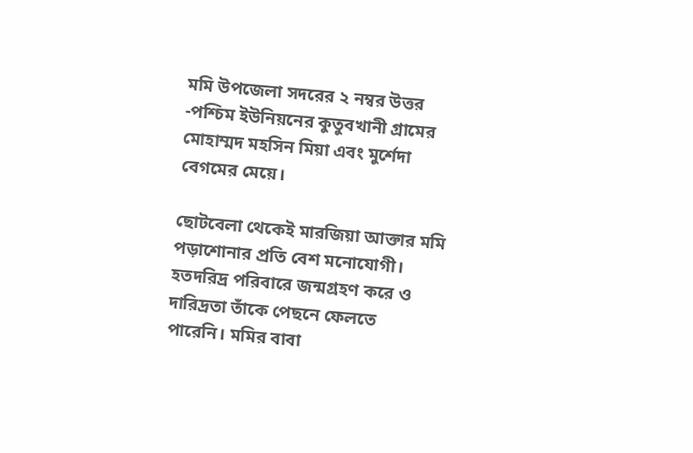মমি উপজেলা সদরের ২ নম্বর উত্তর -পশ্চিম ইউনিয়নের কুতুবখানী গ্রামের মোহাম্মদ মহসিন মিয়া এবং মুর্শেদা বেগমের মেয়ে।

ছোটবেলা থেকেই মারজিয়া আক্তার মমি পড়াশোনার প্রতি বেশ মনোযোগী। হতদরিদ্র পরিবারে জন্মগ্রহণ করে ও দারিদ্রতা তাঁকে পেছনে ফেলতে পারেনি। মমির বাবা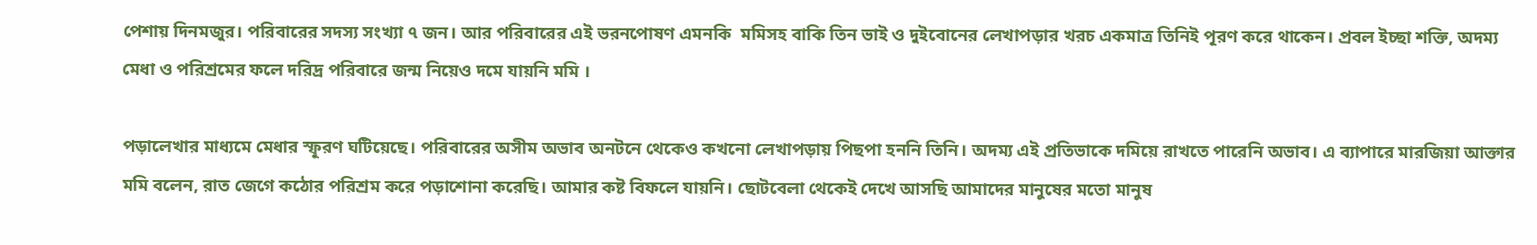পেশায় দিনমজুর। পরিবারের সদস্য সংখ্যা ৭ জন। আর পরিবারের এই ভরনপোষণ এমনকি  মমিসহ বাকি তিন ভাই ও দুইবোনের লেখাপড়ার খরচ একমাত্র তিনিই পূরণ করে থাকেন। প্রবল ইচ্ছা শক্তি, অদম্য মেধা ও পরিশ্রমের ফলে দরিদ্র পরিবারে জন্ম নিয়েও দমে যায়নি মমি ।

পড়ালেখার মাধ্যমে মেধার স্ফূরণ ঘটিয়েছে। পরিবারের অসীম অভাব অনটনে থেকেও কখনো লেখাপড়ায় পিছপা হননি তিনি। অদম্য এই প্রতিভাকে দমিয়ে রাখতে পারেনি অভাব। এ ব্যাপারে মারজিয়া আক্তার মমি বলেন, রাত জেগে কঠোর পরিশ্রম করে পড়াশোনা করেছি। আমার কষ্ট বিফলে যায়নি। ছোটবেলা থেকেই দেখে আসছি আমাদের মানুষের মতো মানুষ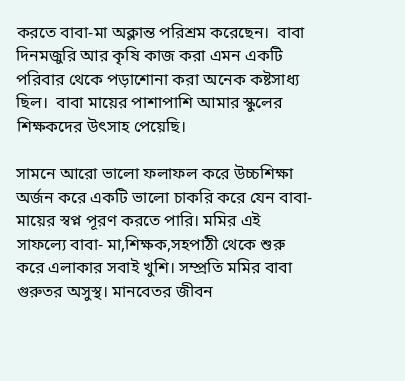করতে বাবা-মা অক্লান্ত পরিশ্রম করেছেন।  বাবা দিনমজুরি আর কৃষি কাজ করা এমন একটি পরিবার থেকে পড়াশোনা করা অনেক কষ্টসাধ্য ছিল।  বাবা মায়ের পাশাপাশি আমার স্কুলের শিক্ষকদের উৎসাহ পেয়েছি।

সামনে আরো ভালো ফলাফল করে উচ্চশিক্ষা অর্জন করে একটি ভালো চাকরি করে যেন বাবা-মায়ের স্বপ্ন পূরণ করতে পারি। মমির এই সাফল্যে বাবা- মা,শিক্ষক,সহপাঠী থেকে শুরু করে এলাকার সবাই খুশি। সম্প্রতি মমির বাবা গুরুতর অসুস্থ। মানবেতর জীবন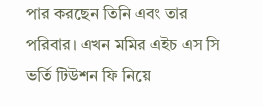পার করছেন তিনি এবং তার পরিবার। এখন মমির এইচ এস সি ভর্তি টিউশন ফি নিয়ে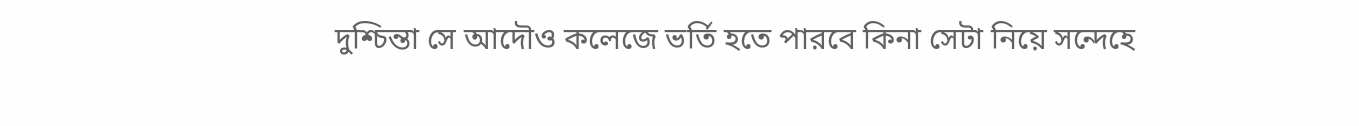দুশ্চিন্তা সে আদৌও কলেজে ভর্তি হতে পারবে কিনা সেটা নিয়ে সন্দেহে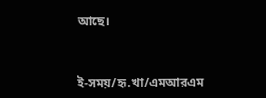আছে।


ই-সময়/হৃ.খা/এমআরএম